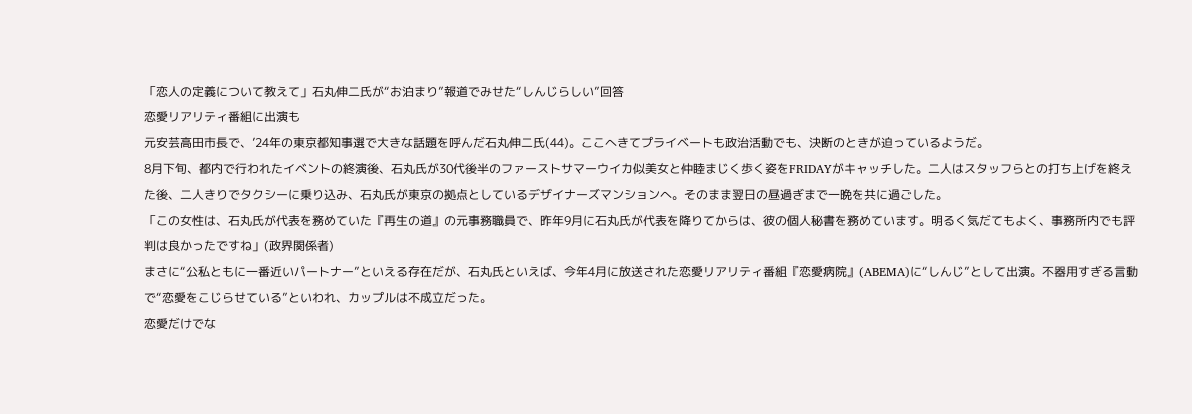「恋人の定義について教えて」石丸伸二氏が“お泊まり”報道でみせた“しんじらしい”回答
恋愛リアリティ番組に出演も
元安芸高田市長で、’24年の東京都知事選で大きな話題を呼んだ石丸伸二氏(44)。ここへきてプライベートも政治活動でも、決断のときが迫っているようだ。
8月下旬、都内で行われたイベントの終演後、石丸氏が30代後半のファーストサマーウイカ似美女と仲睦まじく歩く姿をFRIDAYがキャッチした。二人はスタッフらとの打ち上げを終えた後、二人きりでタクシーに乗り込み、石丸氏が東京の拠点としているデザイナーズマンションへ。そのまま翌日の昼過ぎまで一晩を共に過ごした。
「この女性は、石丸氏が代表を務めていた『再生の道』の元事務職員で、昨年9月に石丸氏が代表を降りてからは、彼の個人秘書を務めています。明るく気だてもよく、事務所内でも評判は良かったですね」(政界関係者)
まさに“公私ともに一番近いパートナー”といえる存在だが、石丸氏といえば、今年4月に放送された恋愛リアリティ番組『恋愛病院』(ABEMA)に“しんじ”として出演。不器用すぎる言動で“恋愛をこじらせている”といわれ、カップルは不成立だった。
恋愛だけでな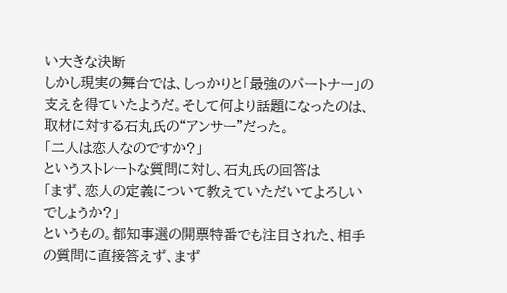い大きな決断
しかし現実の舞台では、しっかりと「最強のパートナー」の支えを得ていたようだ。そして何より話題になったのは、取材に対する石丸氏の“アンサー”だった。
「二人は恋人なのですか?」
というストレートな質問に対し、石丸氏の回答は
「まず、恋人の定義について教えていただいてよろしいでしょうか?」
というもの。都知事選の開票特番でも注目された、相手の質問に直接答えず、まず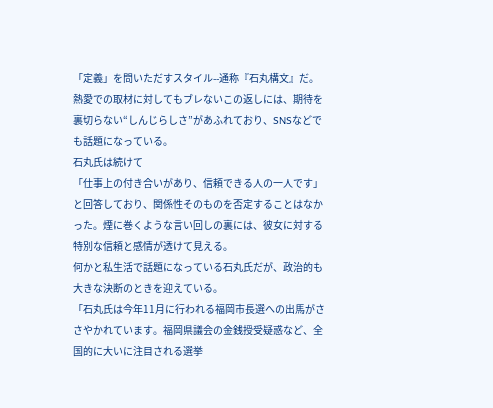「定義」を問いただすスタイル--通称『石丸構文』だ。
熱愛での取材に対してもブレないこの返しには、期待を裏切らない“しんじらしさ”があふれており、SNSなどでも話題になっている。
石丸氏は続けて
「仕事上の付き合いがあり、信頼できる人の一人です」
と回答しており、関係性そのものを否定することはなかった。煙に巻くような言い回しの裏には、彼女に対する特別な信頼と感情が透けて見える。
何かと私生活で話題になっている石丸氏だが、政治的も大きな決断のときを迎えている。
「石丸氏は今年11月に行われる福岡市長選への出馬がささやかれています。福岡県議会の金銭授受疑惑など、全国的に大いに注目される選挙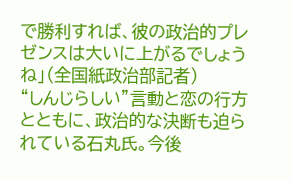で勝利すれば、彼の政治的プレゼンスは大いに上がるでしょうね」(全国紙政治部記者)
“しんじらしい”言動と恋の行方とともに、政治的な決断も迫られている石丸氏。今後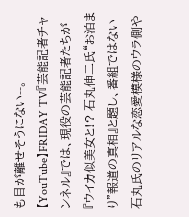も目が離せそうにない--。
【YouTube】FRIDAY TV『芸能記者チャンネル』では、現役の芸能記者たちが『ウイカ似美女と!? 石丸伸二氏“お泊まり”報道の真相』と題し、番組ではない石丸氏のリアルな恋愛模様のウラ側や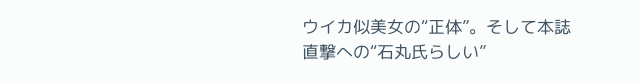ウイカ似美女の“正体”。そして本誌直撃への“石丸氏らしい”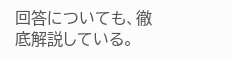回答についても、徹底解説している。